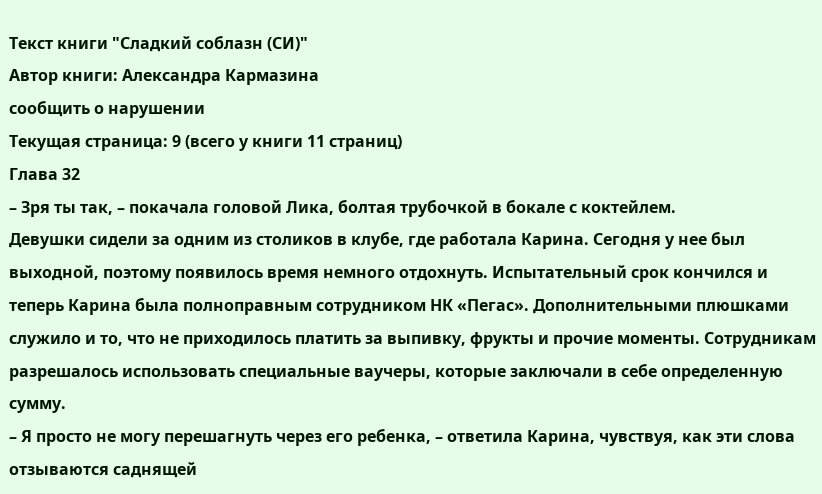Текст книги "Сладкий соблазн (СИ)"
Автор книги: Александра Кармазина
сообщить о нарушении
Текущая страница: 9 (всего у книги 11 страниц)
Глава 32
– Зря ты так, – покачала головой Лика, болтая трубочкой в бокале с коктейлем.
Девушки сидели за одним из столиков в клубе, где работала Карина. Сегодня у нее был выходной, поэтому появилось время немного отдохнуть. Испытательный срок кончился и теперь Карина была полноправным сотрудником НК «Пегас». Дополнительными плюшками служило и то, что не приходилось платить за выпивку, фрукты и прочие моменты. Сотрудникам разрешалось использовать специальные ваучеры, которые заключали в себе определенную сумму.
– Я просто не могу перешагнуть через его ребенка, – ответила Карина, чувствуя, как эти слова отзываются саднящей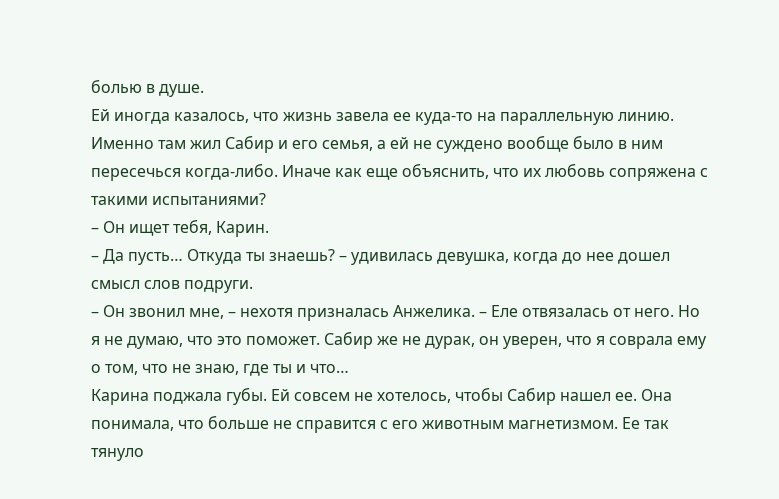болью в душе.
Ей иногда казалось, что жизнь завела ее куда-то на параллельную линию. Именно там жил Сабир и его семья, а ей не суждено вообще было в ним пересечься когда-либо. Иначе как еще объяснить, что их любовь сопряжена с такими испытаниями?
– Он ищет тебя, Карин.
– Да пусть… Откуда ты знаешь? – удивилась девушка, когда до нее дошел смысл слов подруги.
– Он звонил мне, – нехотя призналась Анжелика. – Еле отвязалась от него. Но я не думаю, что это поможет. Сабир же не дурак, он уверен, что я соврала ему о том, что не знаю, где ты и что…
Карина поджала губы. Ей совсем не хотелось, чтобы Сабир нашел ее. Она понимала, что больше не справится с его животным магнетизмом. Ее так тянуло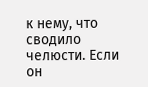к нему, что сводило челюсти. Если он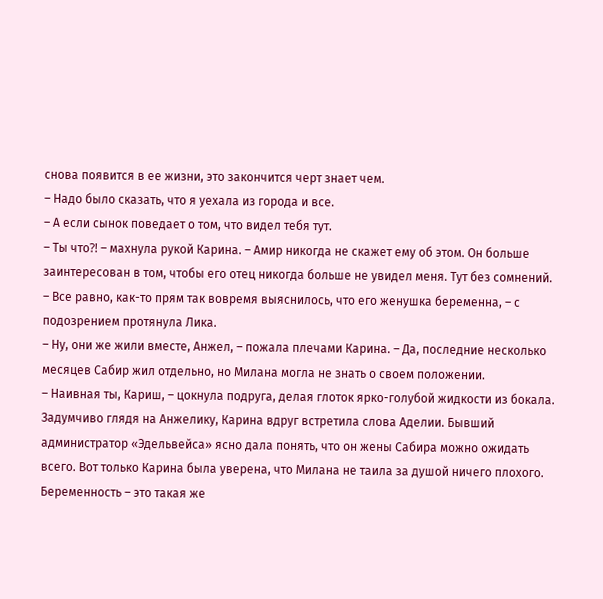снова появится в ее жизни, это закончится черт знает чем.
– Надо было сказать, что я уехала из города и все.
– А если сынок поведает о том, что видел тебя тут.
– Ты что⁈ – махнула рукой Карина. – Амир никогда не скажет ему об этом. Он больше заинтересован в том, чтобы его отец никогда больше не увидел меня. Тут без сомнений.
– Все равно, как-то прям так вовремя выяснилось, что его женушка беременна, – с подозрением протянула Лика.
– Ну, они же жили вместе, Анжел, – пожала плечами Карина. – Да, последние несколько месяцев Сабир жил отдельно, но Милана могла не знать о своем положении.
– Наивная ты, Кариш, – цокнула подруга, делая глоток ярко-голубой жидкости из бокала.
Задумчиво глядя на Анжелику, Карина вдруг встретила слова Аделии. Бывший администратор «Эдельвейса» ясно дала понять, что он жены Сабира можно ожидать всего. Вот только Карина была уверена, что Милана не таила за душой ничего плохого. Беременность – это такая же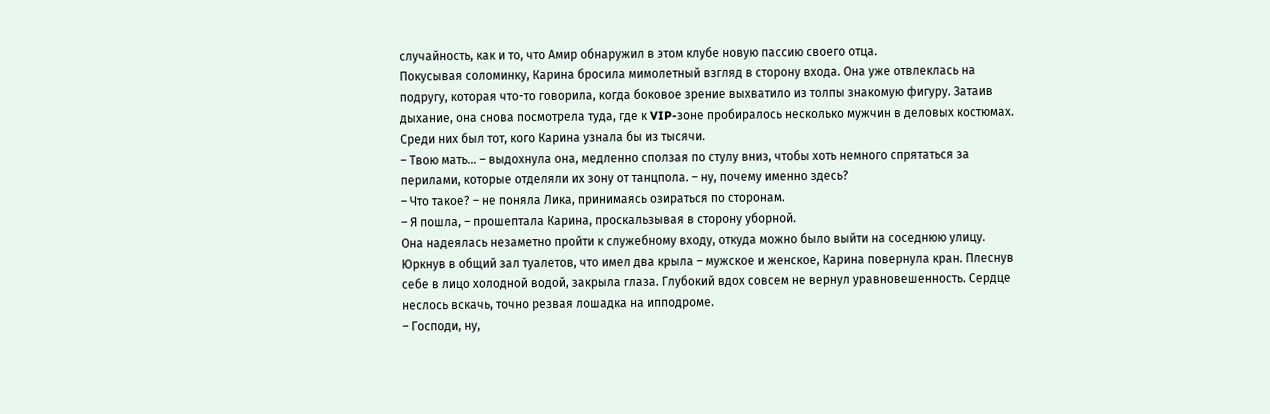случайность, как и то, что Амир обнаружил в этом клубе новую пассию своего отца.
Покусывая соломинку, Карина бросила мимолетный взгляд в сторону входа. Она уже отвлеклась на подругу, которая что-то говорила, когда боковое зрение выхватило из толпы знакомую фигуру. Затаив дыхание, она снова посмотрела туда, где к VIP-зоне пробиралось несколько мужчин в деловых костюмах. Среди них был тот, кого Карина узнала бы из тысячи.
– Твою мать… – выдохнула она, медленно сползая по стулу вниз, чтобы хоть немного спрятаться за перилами, которые отделяли их зону от танцпола. – ну, почему именно здесь?
– Что такое? – не поняла Лика, принимаясь озираться по сторонам.
– Я пошла, – прошептала Карина, проскальзывая в сторону уборной.
Она надеялась незаметно пройти к служебному входу, откуда можно было выйти на соседнюю улицу. Юркнув в общий зал туалетов, что имел два крыла – мужское и женское, Карина повернула кран. Плеснув себе в лицо холодной водой, закрыла глаза. Глубокий вдох совсем не вернул уравновешенность. Сердце неслось вскачь, точно резвая лошадка на ипподроме.
– Господи, ну,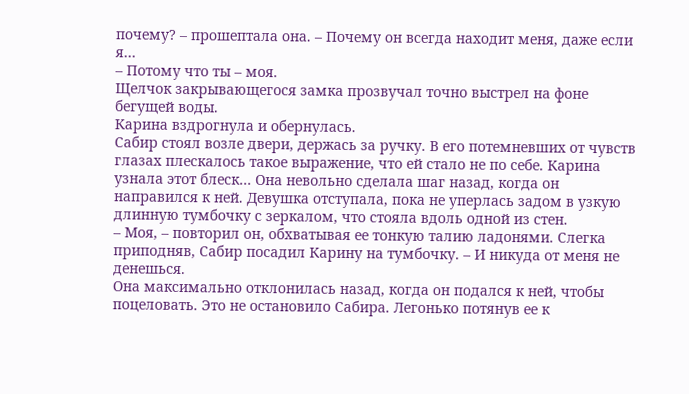почему? – прошептала она. – Почему он всегда находит меня, даже если я…
– Потому что ты – моя.
Щелчок закрывающегося замка прозвучал точно выстрел на фоне бегущей воды.
Карина вздрогнула и обернулась.
Сабир стоял возле двери, держась за ручку. В его потемневших от чувств глазах плескалось такое выражение, что ей стало не по себе. Карина узнала этот блеск… Она невольно сделала шаг назад, когда он направился к ней. Девушка отступала, пока не уперлась задом в узкую длинную тумбочку с зеркалом, что стояла вдоль одной из стен.
– Моя, – повторил он, обхватывая ее тонкую талию ладонями. Слегка приподняв, Сабир посадил Карину на тумбочку. – И никуда от меня не денешься.
Она максимально отклонилась назад, когда он подался к ней, чтобы поцеловать. Это не остановило Сабира. Легонько потянув ее к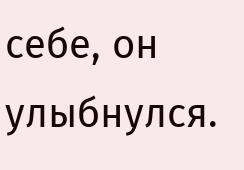себе, он улыбнулся.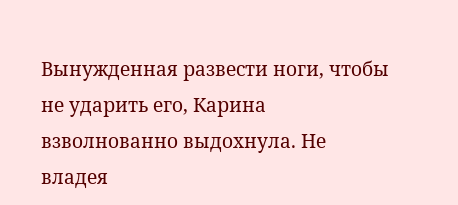Вынужденная развести ноги, чтобы не ударить его, Карина взволнованно выдохнула. Не владея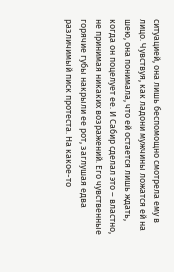ситуацией, она лишь беспомощно смотрела ему в лицо. Чувствуя, как ладони мужчины ложатся ей на шею, она понимала, что ей остается лишь ждать, когда он поцелует ее. И Сабир сделал это – властно, не принимая никаких возражений. Его чувственные горячие губы накрыли ее рот, заглушая едва различимый писк протеста. На какое-то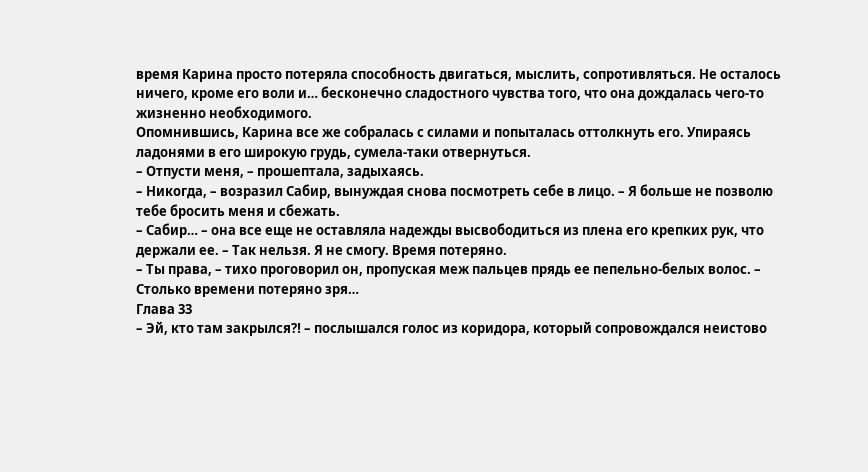время Карина просто потеряла способность двигаться, мыслить, сопротивляться. Не осталось ничего, кроме его воли и… бесконечно сладостного чувства того, что она дождалась чего-то жизненно необходимого.
Опомнившись, Карина все же собралась с силами и попыталась оттолкнуть его. Упираясь ладонями в его широкую грудь, сумела-таки отвернуться.
– Отпусти меня, – прошептала, задыхаясь.
– Никогда, – возразил Сабир, вынуждая снова посмотреть себе в лицо. – Я больше не позволю тебе бросить меня и сбежать.
– Сабир… – она все еще не оставляла надежды высвободиться из плена его крепких рук, что держали ее. – Так нельзя. Я не смогу. Время потеряно.
– Ты права, – тихо проговорил он, пропуская меж пальцев прядь ее пепельно-белых волос. – Столько времени потеряно зря…
Глава 33
– Эй, кто там закрылся⁈ – послышался голос из коридора, который сопровождался неистово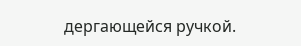дергающейся ручкой.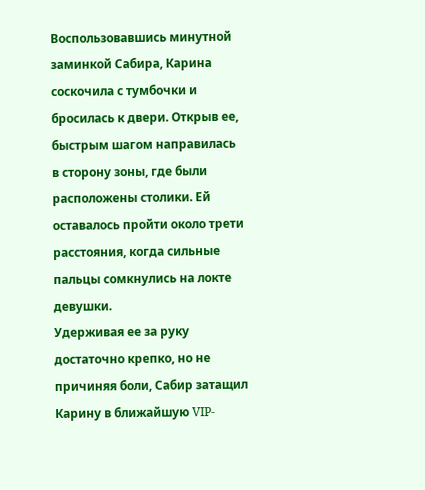Воспользовавшись минутной заминкой Сабира, Карина соскочила с тумбочки и бросилась к двери. Открыв ее, быстрым шагом направилась в сторону зоны, где были расположены столики. Ей оставалось пройти около трети расстояния, когда сильные пальцы сомкнулись на локте девушки.
Удерживая ее за руку достаточно крепко, но не причиняя боли, Сабир затащил Карину в ближайшую VIP-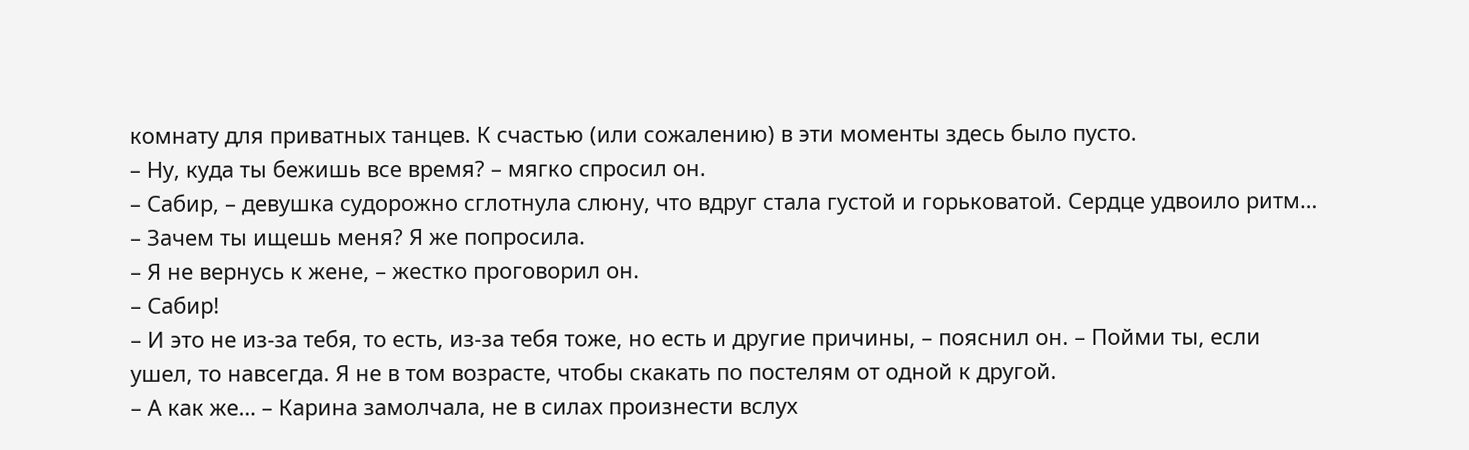комнату для приватных танцев. К счастью (или сожалению) в эти моменты здесь было пусто.
– Ну, куда ты бежишь все время? – мягко спросил он.
– Сабир, – девушка судорожно сглотнула слюну, что вдруг стала густой и горьковатой. Сердце удвоило ритм… – Зачем ты ищешь меня? Я же попросила.
– Я не вернусь к жене, – жестко проговорил он.
– Сабир!
– И это не из-за тебя, то есть, из-за тебя тоже, но есть и другие причины, – пояснил он. – Пойми ты, если ушел, то навсегда. Я не в том возрасте, чтобы скакать по постелям от одной к другой.
– А как же… – Карина замолчала, не в силах произнести вслух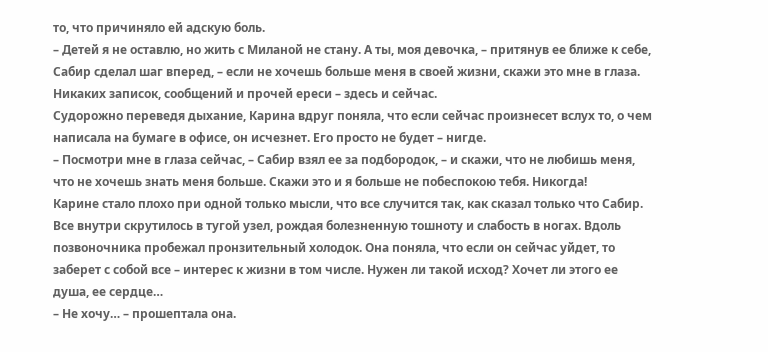то, что причиняло ей адскую боль.
– Детей я не оставлю, но жить с Миланой не стану. А ты, моя девочка, – притянув ее ближе к себе, Сабир сделал шаг вперед, – если не хочешь больше меня в своей жизни, скажи это мне в глаза. Никаких записок, сообщений и прочей ереси – здесь и сейчас.
Судорожно переведя дыхание, Карина вдруг поняла, что если сейчас произнесет вслух то, о чем написала на бумаге в офисе, он исчезнет. Его просто не будет – нигде.
– Посмотри мне в глаза сейчас, – Сабир взял ее за подбородок, – и скажи, что не любишь меня, что не хочешь знать меня больше. Скажи это и я больше не побеспокою тебя. Никогда!
Карине стало плохо при одной только мысли, что все случится так, как сказал только что Сабир. Все внутри скрутилось в тугой узел, рождая болезненную тошноту и слабость в ногах. Вдоль позвоночника пробежал пронзительный холодок. Она поняла, что если он сейчас уйдет, то заберет с собой все – интерес к жизни в том числе. Нужен ли такой исход? Хочет ли этого ее душа, ее сердце…
– Не хочу… – прошептала она.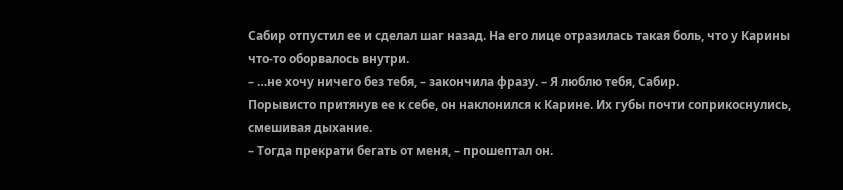Сабир отпустил ее и сделал шаг назад. На его лице отразилась такая боль, что у Карины что-то оборвалось внутри.
– …не хочу ничего без тебя, – закончила фразу. – Я люблю тебя, Сабир.
Порывисто притянув ее к себе, он наклонился к Карине. Их губы почти соприкоснулись, смешивая дыхание.
– Тогда прекрати бегать от меня, – прошептал он.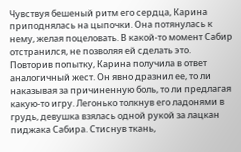Чувствуя бешеный ритм его сердца, Карина приподнялась на цыпочки. Она потянулась к нему, желая поцеловать. В какой-то момент Сабир отстранился, не позволяя ей сделать это. Повторив попытку, Карина получила в ответ аналогичный жест. Он явно дразнил ее, то ли наказывая за причиненную боль, то ли предлагая какую-то игру. Легонько толкнув его ладонями в грудь, девушка взялась одной рукой за лацкан пиджака Сабира. Стиснув ткань,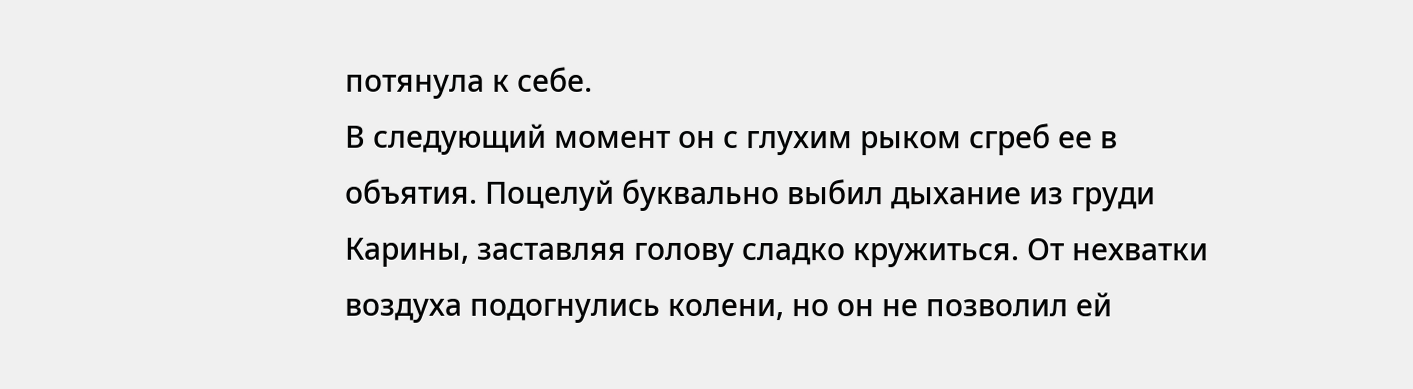потянула к себе.
В следующий момент он с глухим рыком сгреб ее в объятия. Поцелуй буквально выбил дыхание из груди Карины, заставляя голову сладко кружиться. От нехватки воздуха подогнулись колени, но он не позволил ей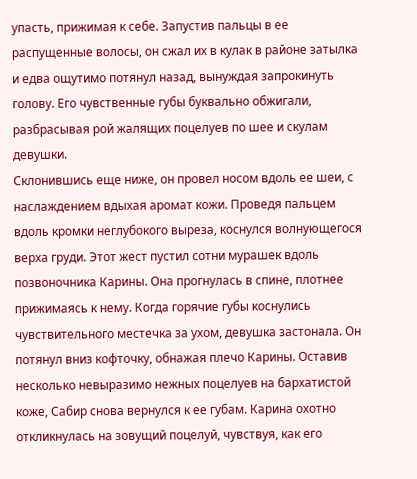упасть, прижимая к себе. Запустив пальцы в ее распущенные волосы, он сжал их в кулак в районе затылка и едва ощутимо потянул назад, вынуждая запрокинуть голову. Его чувственные губы буквально обжигали, разбрасывая рой жалящих поцелуев по шее и скулам девушки.
Склонившись еще ниже, он провел носом вдоль ее шеи, с наслаждением вдыхая аромат кожи. Проведя пальцем вдоль кромки неглубокого выреза, коснулся волнующегося верха груди. Этот жест пустил сотни мурашек вдоль позвоночника Карины. Она прогнулась в спине, плотнее прижимаясь к нему. Когда горячие губы коснулись чувствительного местечка за ухом, девушка застонала. Он потянул вниз кофточку, обнажая плечо Карины. Оставив несколько невыразимо нежных поцелуев на бархатистой коже, Сабир снова вернулся к ее губам. Карина охотно откликнулась на зовущий поцелуй, чувствуя, как его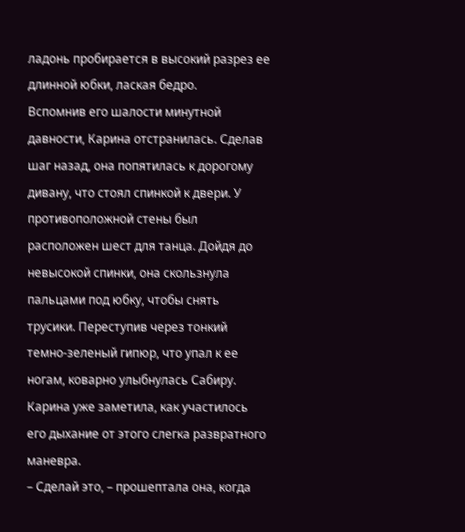ладонь пробирается в высокий разрез ее длинной юбки, лаская бедро.
Вспомнив его шалости минутной давности, Карина отстранилась. Сделав шаг назад, она попятилась к дорогому дивану, что стоял спинкой к двери. У противоположной стены был расположен шест для танца. Дойдя до невысокой спинки, она скользнула пальцами под юбку, чтобы снять трусики. Переступив через тонкий темно-зеленый гипюр, что упал к ее ногам, коварно улыбнулась Сабиру. Карина уже заметила, как участилось его дыхание от этого слегка развратного маневра.
– Сделай это, – прошептала она, когда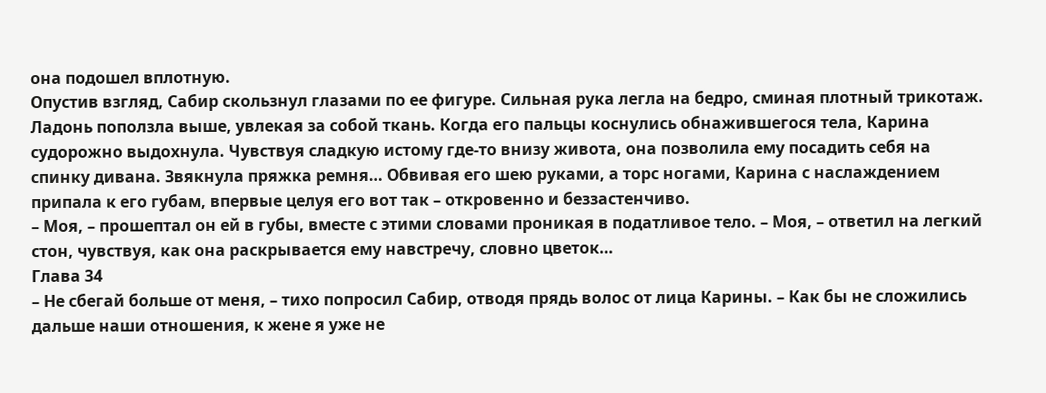она подошел вплотную.
Опустив взгляд, Сабир скользнул глазами по ее фигуре. Сильная рука легла на бедро, сминая плотный трикотаж. Ладонь поползла выше, увлекая за собой ткань. Когда его пальцы коснулись обнажившегося тела, Карина судорожно выдохнула. Чувствуя сладкую истому где-то внизу живота, она позволила ему посадить себя на спинку дивана. Звякнула пряжка ремня… Обвивая его шею руками, а торс ногами, Карина с наслаждением припала к его губам, впервые целуя его вот так – откровенно и беззастенчиво.
– Моя, – прошептал он ей в губы, вместе с этими словами проникая в податливое тело. – Моя, – ответил на легкий стон, чувствуя, как она раскрывается ему навстречу, словно цветок…
Глава 34
– Не сбегай больше от меня, – тихо попросил Сабир, отводя прядь волос от лица Карины. – Как бы не сложились дальше наши отношения, к жене я уже не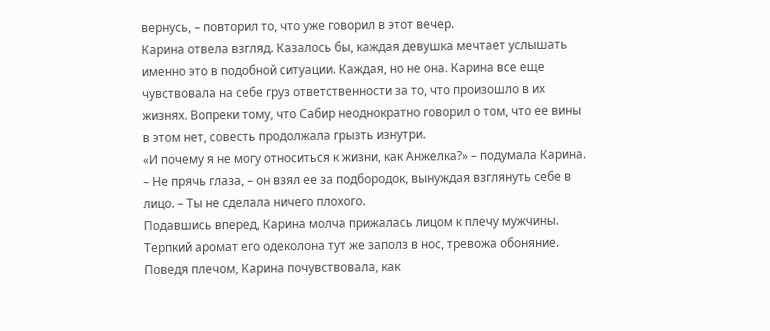вернусь, – повторил то, что уже говорил в этот вечер.
Карина отвела взгляд. Казалось бы, каждая девушка мечтает услышать именно это в подобной ситуации. Каждая, но не она. Карина все еще чувствовала на себе груз ответственности за то, что произошло в их жизнях. Вопреки тому, что Сабир неоднократно говорил о том, что ее вины в этом нет, совесть продолжала грызть изнутри.
«И почему я не могу относиться к жизни, как Анжелка?» – подумала Карина.
– Не прячь глаза, – он взял ее за подбородок, вынуждая взглянуть себе в лицо. – Ты не сделала ничего плохого.
Подавшись вперед, Карина молча прижалась лицом к плечу мужчины. Терпкий аромат его одеколона тут же заполз в нос, тревожа обоняние. Поведя плечом, Карина почувствовала, как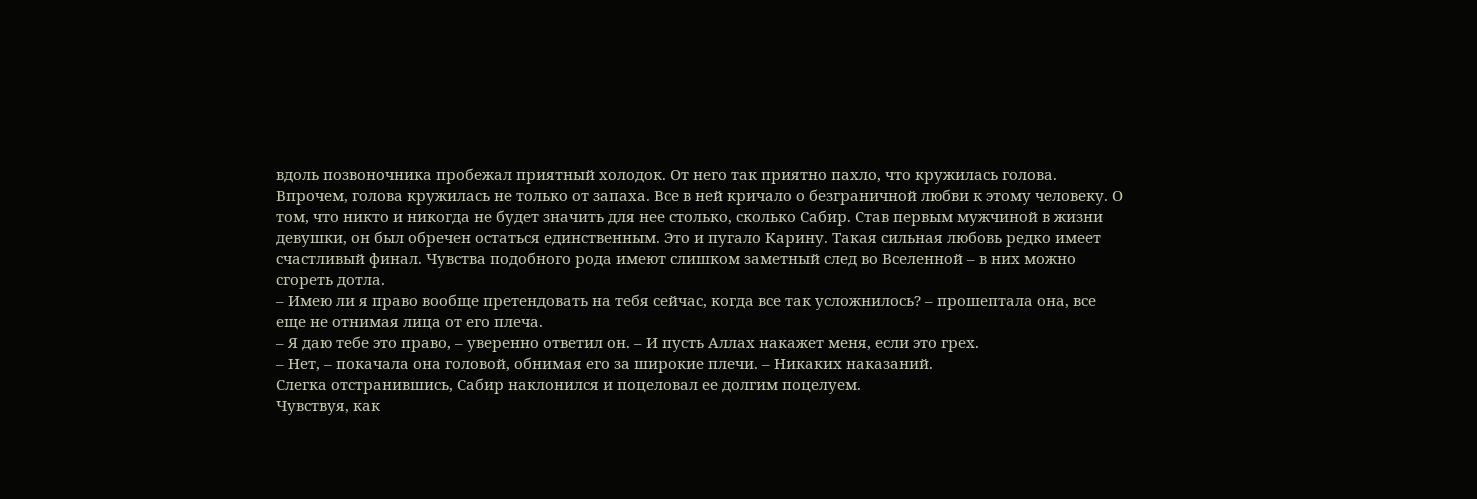вдоль позвоночника пробежал приятный холодок. От него так приятно пахло, что кружилась голова.
Впрочем, голова кружилась не только от запаха. Все в ней кричало о безграничной любви к этому человеку. О том, что никто и никогда не будет значить для нее столько, сколько Сабир. Став первым мужчиной в жизни девушки, он был обречен остаться единственным. Это и пугало Карину. Такая сильная любовь редко имеет счастливый финал. Чувства подобного рода имеют слишком заметный след во Вселенной – в них можно сгореть дотла.
– Имею ли я право вообще претендовать на тебя сейчас, когда все так усложнилось? – прошептала она, все еще не отнимая лица от его плеча.
– Я даю тебе это право, – уверенно ответил он. – И пусть Аллах накажет меня, если это грех.
– Нет, – покачала она головой, обнимая его за широкие плечи. – Никаких наказаний.
Слегка отстранившись, Сабир наклонился и поцеловал ее долгим поцелуем.
Чувствуя, как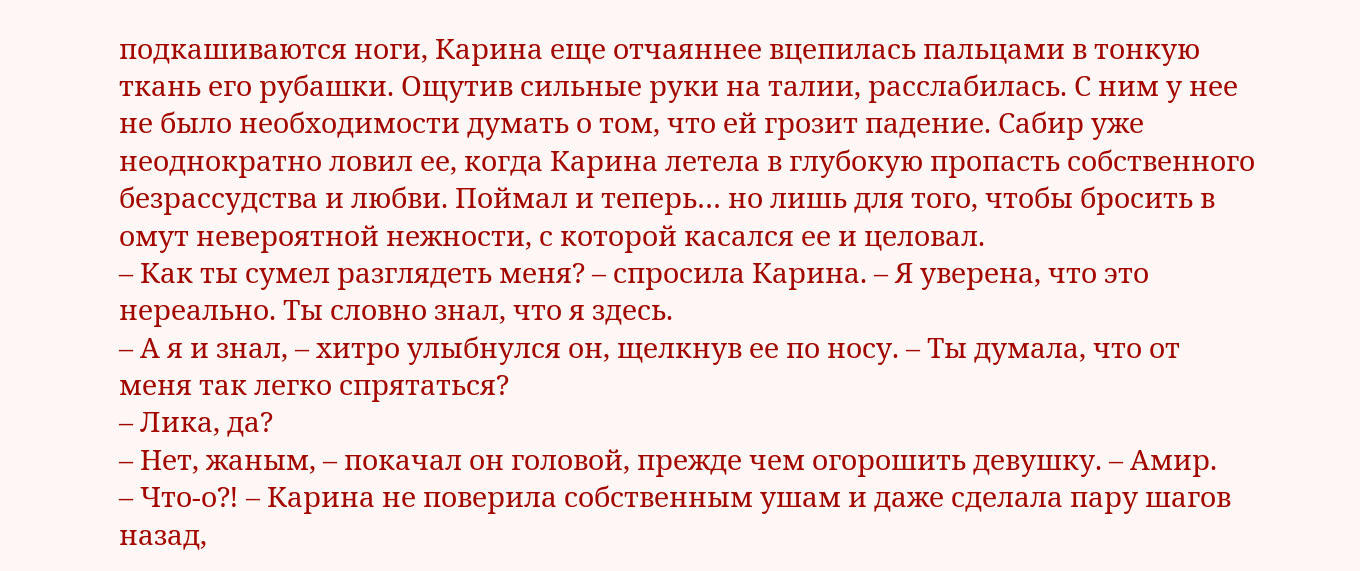подкашиваются ноги, Карина еще отчаяннее вцепилась пальцами в тонкую ткань его рубашки. Ощутив сильные руки на талии, расслабилась. С ним у нее не было необходимости думать о том, что ей грозит падение. Сабир уже неоднократно ловил ее, когда Карина летела в глубокую пропасть собственного безрассудства и любви. Поймал и теперь… но лишь для того, чтобы бросить в омут невероятной нежности, с которой касался ее и целовал.
– Как ты сумел разглядеть меня? – спросила Карина. – Я уверена, что это нереально. Ты словно знал, что я здесь.
– А я и знал, – хитро улыбнулся он, щелкнув ее по носу. – Ты думала, что от меня так легко спрятаться?
– Лика, да?
– Нет, жаным, – покачал он головой, прежде чем огорошить девушку. – Амир.
– Что-о⁈ – Карина не поверила собственным ушам и даже сделала пару шагов назад,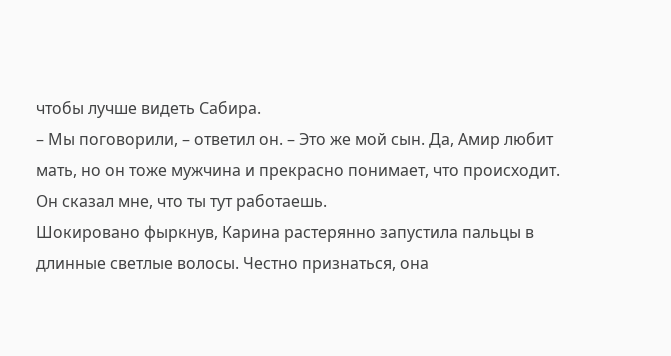чтобы лучше видеть Сабира.
– Мы поговорили, – ответил он. – Это же мой сын. Да, Амир любит мать, но он тоже мужчина и прекрасно понимает, что происходит. Он сказал мне, что ты тут работаешь.
Шокировано фыркнув, Карина растерянно запустила пальцы в длинные светлые волосы. Честно признаться, она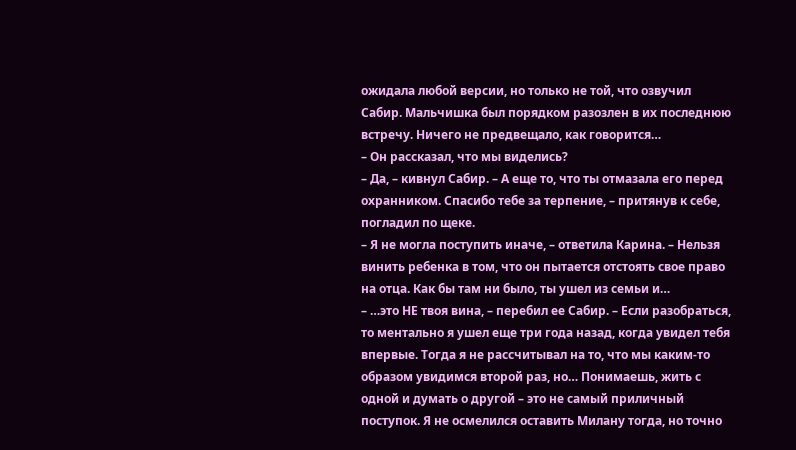ожидала любой версии, но только не той, что озвучил Сабир. Мальчишка был порядком разозлен в их последнюю встречу. Ничего не предвещало, как говорится…
– Он рассказал, что мы виделись?
– Да, – кивнул Сабир. – А еще то, что ты отмазала его перед охранником. Спасибо тебе за терпение, – притянув к себе, погладил по щеке.
– Я не могла поступить иначе, – ответила Карина. – Нельзя винить ребенка в том, что он пытается отстоять свое право на отца. Как бы там ни было, ты ушел из семьи и…
– …это НЕ твоя вина, – перебил ее Сабир. – Если разобраться, то ментально я ушел еще три года назад, когда увидел тебя впервые. Тогда я не рассчитывал на то, что мы каким-то образом увидимся второй раз, но… Понимаешь, жить с одной и думать о другой – это не самый приличный поступок. Я не осмелился оставить Милану тогда, но точно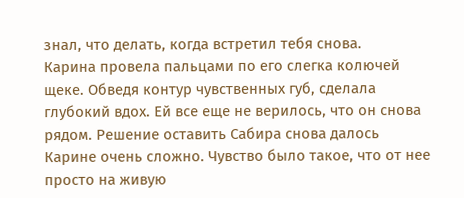знал, что делать, когда встретил тебя снова.
Карина провела пальцами по его слегка колючей щеке. Обведя контур чувственных губ, сделала глубокий вдох. Ей все еще не верилось, что он снова рядом. Решение оставить Сабира снова далось Карине очень сложно. Чувство было такое, что от нее просто на живую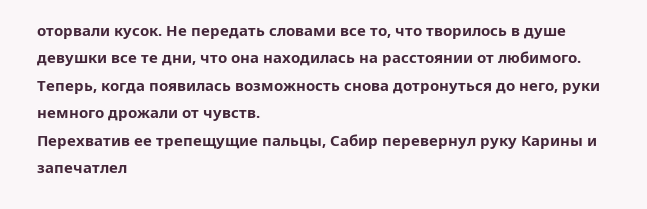оторвали кусок. Не передать словами все то, что творилось в душе девушки все те дни, что она находилась на расстоянии от любимого. Теперь, когда появилась возможность снова дотронуться до него, руки немного дрожали от чувств.
Перехватив ее трепещущие пальцы, Сабир перевернул руку Карины и запечатлел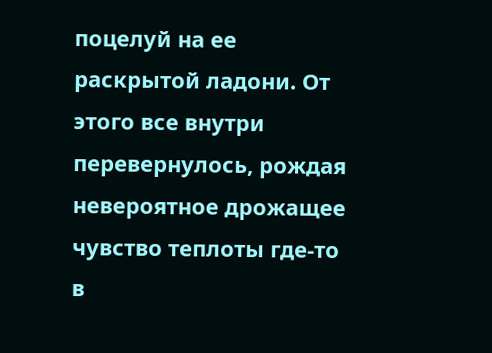поцелуй на ее раскрытой ладони. От этого все внутри перевернулось, рождая невероятное дрожащее чувство теплоты где-то в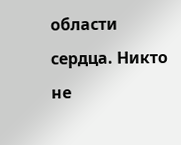области сердца. Никто не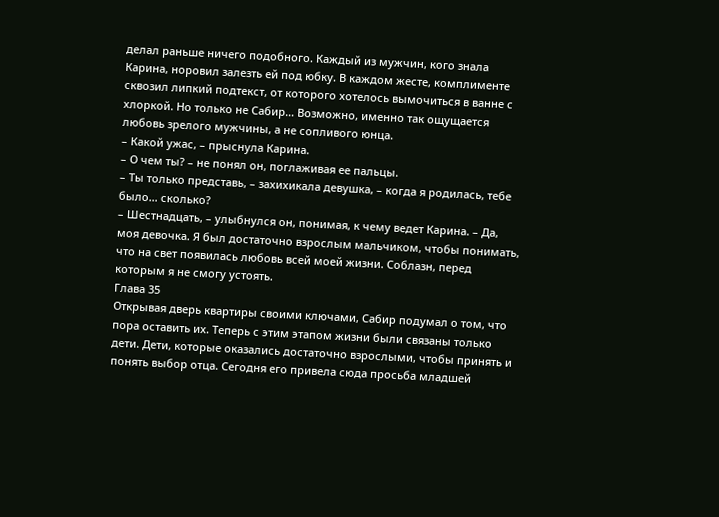делал раньше ничего подобного. Каждый из мужчин, кого знала Карина, норовил залезть ей под юбку. В каждом жесте, комплименте сквозил липкий подтекст, от которого хотелось вымочиться в ванне с хлоркой. Но только не Сабир… Возможно, именно так ощущается любовь зрелого мужчины, а не сопливого юнца.
– Какой ужас, – прыснула Карина.
– О чем ты? – не понял он, поглаживая ее пальцы.
– Ты только представь, – захихикала девушка, – когда я родилась, тебе было… сколько?
– Шестнадцать, – улыбнулся он, понимая, к чему ведет Карина. – Да, моя девочка. Я был достаточно взрослым мальчиком, чтобы понимать, что на свет появилась любовь всей моей жизни. Соблазн, перед которым я не смогу устоять.
Глава 35
Открывая дверь квартиры своими ключами, Сабир подумал о том, что пора оставить их. Теперь с этим этапом жизни были связаны только дети. Дети, которые оказались достаточно взрослыми, чтобы принять и понять выбор отца. Сегодня его привела сюда просьба младшей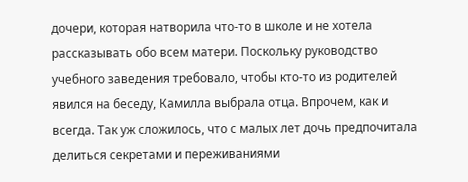дочери, которая натворила что-то в школе и не хотела рассказывать обо всем матери. Поскольку руководство учебного заведения требовало, чтобы кто-то из родителей явился на беседу, Камилла выбрала отца. Впрочем, как и всегда. Так уж сложилось, что с малых лет дочь предпочитала делиться секретами и переживаниями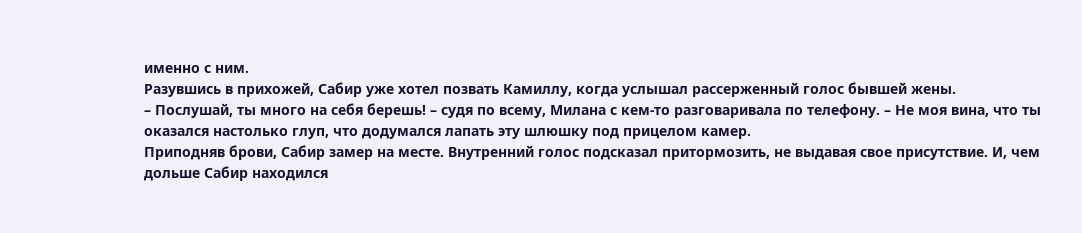именно с ним.
Разувшись в прихожей, Сабир уже хотел позвать Камиллу, когда услышал рассерженный голос бывшей жены.
– Послушай, ты много на себя берешь! – судя по всему, Милана с кем-то разговаривала по телефону. – Не моя вина, что ты оказался настолько глуп, что додумался лапать эту шлюшку под прицелом камер.
Приподняв брови, Сабир замер на месте. Внутренний голос подсказал притормозить, не выдавая свое присутствие. И, чем дольше Сабир находился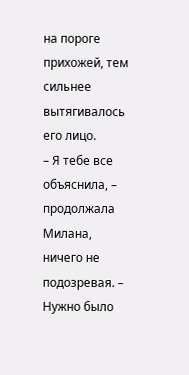на пороге прихожей, тем сильнее вытягивалось его лицо.
– Я тебе все объяснила, – продолжала Милана, ничего не подозревая. – Нужно было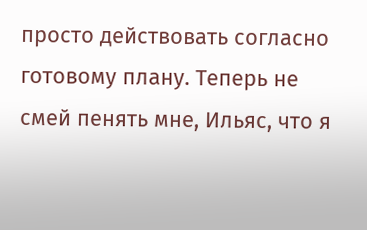просто действовать согласно готовому плану. Теперь не смей пенять мне, Ильяс, что я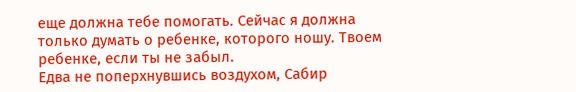еще должна тебе помогать. Сейчас я должна только думать о ребенке, которого ношу. Твоем ребенке, если ты не забыл.
Едва не поперхнувшись воздухом, Сабир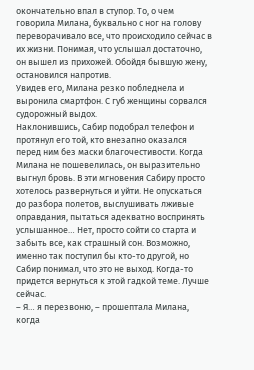окончательно впал в ступор. То, о чем говорила Милана, буквально с ног на голову переворачивало все, что происходило сейчас в их жизни. Понимая, что услышал достаточно, он вышел из прихожей. Обойдя бывшую жену, остановился напротив.
Увидев его, Милана резко побледнела и выронила смартфон. С губ женщины сорвался судорожный выдох.
Наклонившись, Сабир подобрал телефон и протянул его той, кто внезапно оказался перед ним без маски благочестивости. Когда Милана не пошевелилась, он выразительно выгнул бровь. В эти мгновения Сабиру просто хотелось развернуться и уйти. Не опускаться до разбора полетов, выслушивать лживые оправдания, пытаться адекватно воспринять услышанное… Нет, просто сойти со старта и забыть все, как страшный сон. Возможно, именно так поступил бы кто-то другой, но Сабир понимал, что это не выход. Когда-то придется вернуться к этой гадкой теме. Лучше сейчас.
– Я… я перезвоню, – прошептала Милана, когда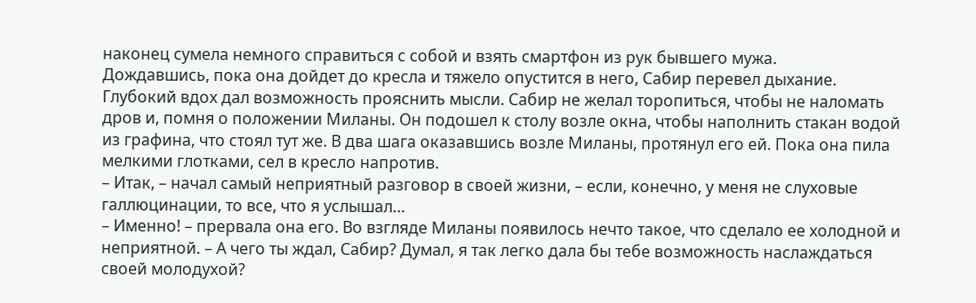наконец сумела немного справиться с собой и взять смартфон из рук бывшего мужа.
Дождавшись, пока она дойдет до кресла и тяжело опустится в него, Сабир перевел дыхание. Глубокий вдох дал возможность прояснить мысли. Сабир не желал торопиться, чтобы не наломать дров и, помня о положении Миланы. Он подошел к столу возле окна, чтобы наполнить стакан водой из графина, что стоял тут же. В два шага оказавшись возле Миланы, протянул его ей. Пока она пила мелкими глотками, сел в кресло напротив.
– Итак, – начал самый неприятный разговор в своей жизни, – если, конечно, у меня не слуховые галлюцинации, то все, что я услышал…
– Именно! – прервала она его. Во взгляде Миланы появилось нечто такое, что сделало ее холодной и неприятной. – А чего ты ждал, Сабир? Думал, я так легко дала бы тебе возможность наслаждаться своей молодухой?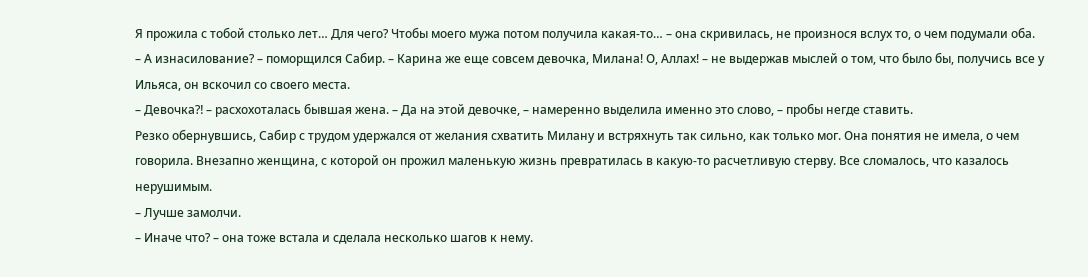Я прожила с тобой столько лет… Для чего? Чтобы моего мужа потом получила какая-то… – она скривилась, не произнося вслух то, о чем подумали оба.
– А изнасилование? – поморщился Сабир. – Карина же еще совсем девочка, Милана! О, Аллах! – не выдержав мыслей о том, что было бы, получись все у Ильяса, он вскочил со своего места.
– Девочка⁈ – расхохоталась бывшая жена. – Да на этой девочке, – намеренно выделила именно это слово, – пробы негде ставить.
Резко обернувшись, Сабир с трудом удержался от желания схватить Милану и встряхнуть так сильно, как только мог. Она понятия не имела, о чем говорила. Внезапно женщина, с которой он прожил маленькую жизнь превратилась в какую-то расчетливую стерву. Все сломалось, что казалось нерушимым.
– Лучше замолчи.
– Иначе что? – она тоже встала и сделала несколько шагов к нему.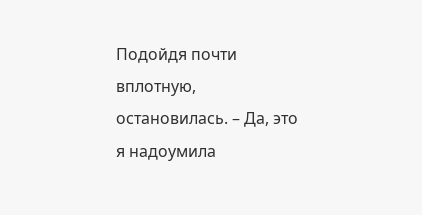Подойдя почти вплотную, остановилась. – Да, это я надоумила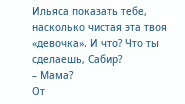Ильяса показать тебе, насколько чистая эта твоя «девочка». И что? Что ты сделаешь, Сабир?
– Мама?
От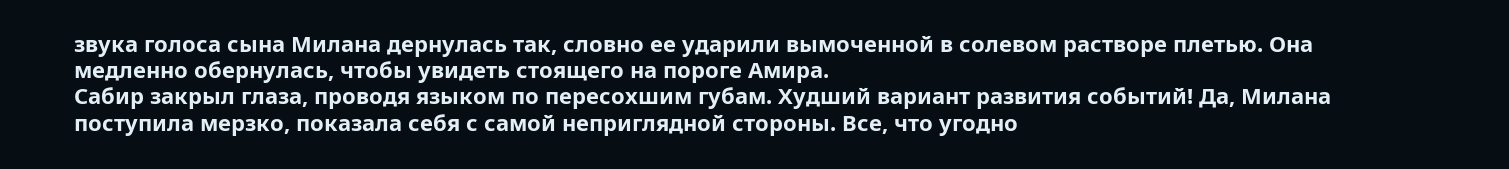звука голоса сына Милана дернулась так, словно ее ударили вымоченной в солевом растворе плетью. Она медленно обернулась, чтобы увидеть стоящего на пороге Амира.
Сабир закрыл глаза, проводя языком по пересохшим губам. Худший вариант развития событий! Да, Милана поступила мерзко, показала себя с самой неприглядной стороны. Все, что угодно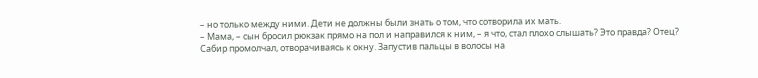– но только между ними. Дети не должны были знать о том, что сотворила их мать.
– Мама, – сын бросил рюкзак прямо на пол и направился к ним, – я что, стал плохо слышать? Это правда? Отец?
Сабир промолчал, отворачиваясь к окну. Запустив пальцы в волосы на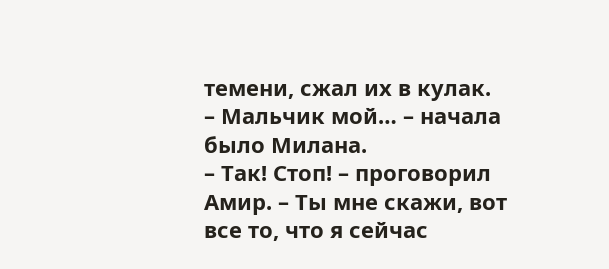темени, сжал их в кулак.
– Мальчик мой… – начала было Милана.
– Так! Стоп! – проговорил Амир. – Ты мне скажи, вот все то, что я сейчас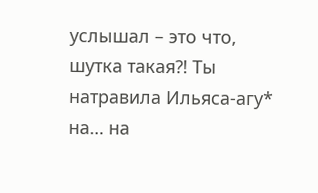услышал – это что, шутка такая⁈ Ты натравила Ильяса-агу* на… на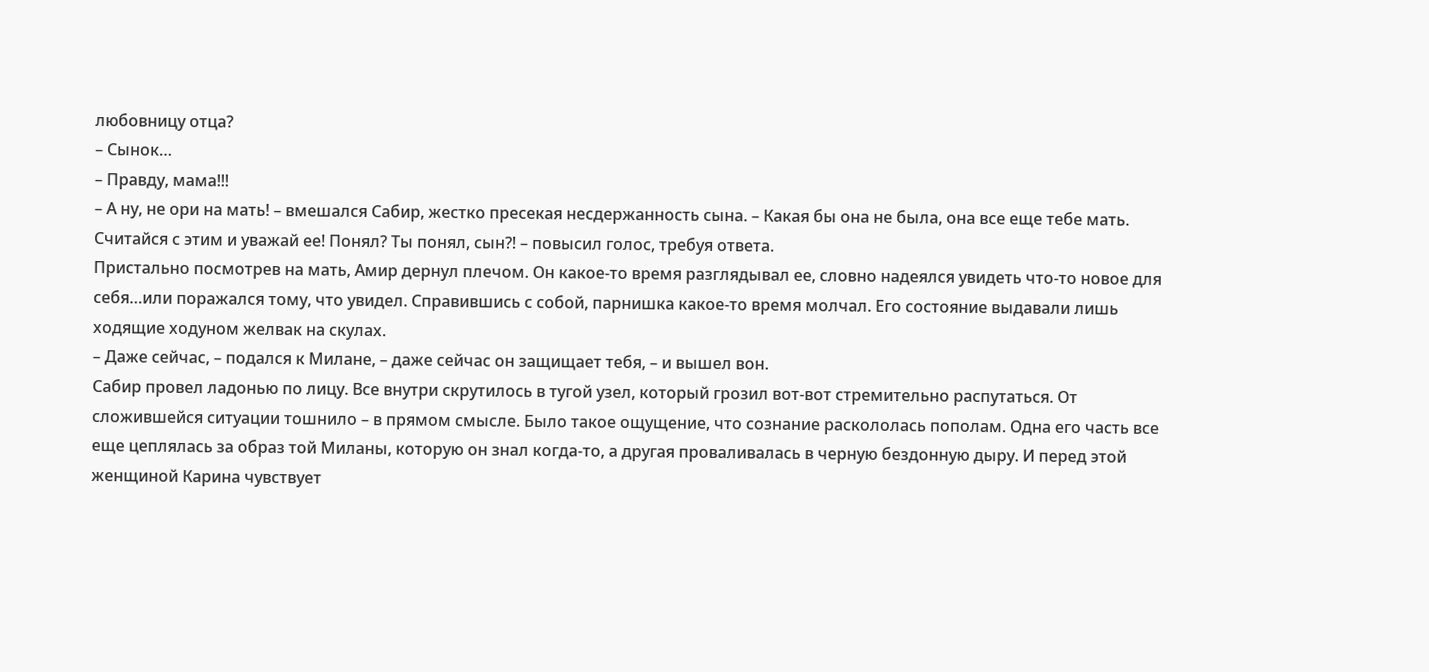любовницу отца?
– Сынок…
– Правду, мама!!!
– А ну, не ори на мать! – вмешался Сабир, жестко пресекая несдержанность сына. – Какая бы она не была, она все еще тебе мать. Считайся с этим и уважай ее! Понял? Ты понял, сын⁈ – повысил голос, требуя ответа.
Пристально посмотрев на мать, Амир дернул плечом. Он какое-то время разглядывал ее, словно надеялся увидеть что-то новое для себя…или поражался тому, что увидел. Справившись с собой, парнишка какое-то время молчал. Его состояние выдавали лишь ходящие ходуном желвак на скулах.
– Даже сейчас, – подался к Милане, – даже сейчас он защищает тебя, – и вышел вон.
Сабир провел ладонью по лицу. Все внутри скрутилось в тугой узел, который грозил вот-вот стремительно распутаться. От сложившейся ситуации тошнило – в прямом смысле. Было такое ощущение, что сознание раскололась пополам. Одна его часть все еще цеплялась за образ той Миланы, которую он знал когда-то, а другая проваливалась в черную бездонную дыру. И перед этой женщиной Карина чувствует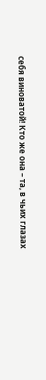себя виноватой! Кто же она – та, в чьих глазах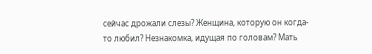сейчас дрожали слезы? Женщина, которую он когда-то любил? Незнакомка, идущая по головам? Мать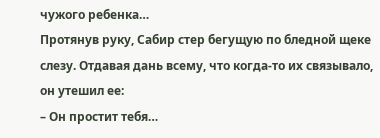чужого ребенка…
Протянув руку, Сабир стер бегущую по бледной щеке слезу. Отдавая дань всему, что когда-то их связывало, он утешил ее:
– Он простит тебя…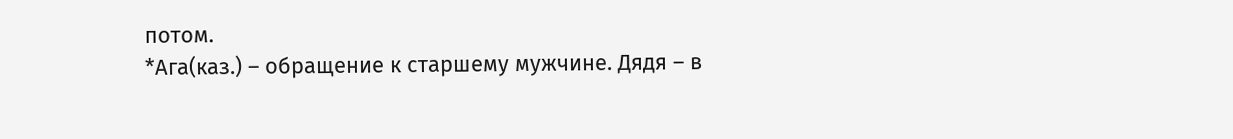потом.
*Ага(каз.) – обращение к старшему мужчине. Дядя – в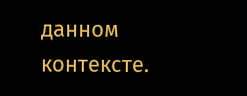данном контексте.